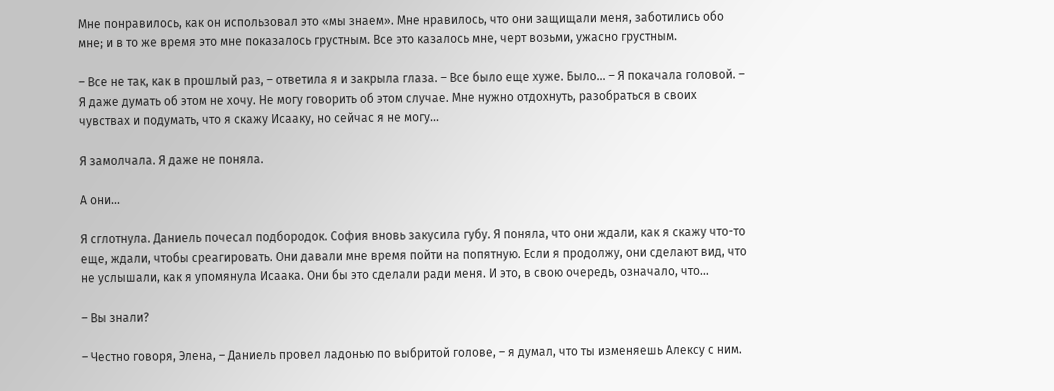Мне понравилось, как он использовал это «мы знаем». Мне нравилось, что они защищали меня, заботились обо мне; и в то же время это мне показалось грустным. Все это казалось мне, черт возьми, ужасно грустным.

– Все не так, как в прошлый раз, – ответила я и закрыла глаза. – Все было еще хуже. Было… – Я покачала головой. – Я даже думать об этом не хочу. Не могу говорить об этом случае. Мне нужно отдохнуть, разобраться в своих чувствах и подумать, что я скажу Исааку, но сейчас я не могу…

Я замолчала. Я даже не поняла.

А они…

Я сглотнула. Даниель почесал подбородок. София вновь закусила губу. Я поняла, что они ждали, как я скажу что-то еще, ждали, чтобы среагировать. Они давали мне время пойти на попятную. Если я продолжу, они сделают вид, что не услышали, как я упомянула Исаака. Они бы это сделали ради меня. И это, в свою очередь, означало, что…

– Вы знали?

– Честно говоря, Элена, – Даниель провел ладонью по выбритой голове, – я думал, что ты изменяешь Алексу с ним.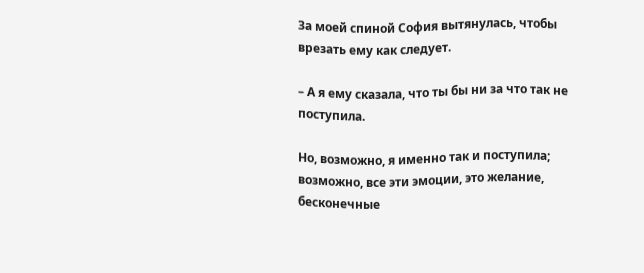За моей спиной София вытянулась, чтобы врезать ему как следует.

– А я ему сказала, что ты бы ни за что так не поступила.

Но, возможно, я именно так и поступила; возможно, все эти эмоции, это желание, бесконечные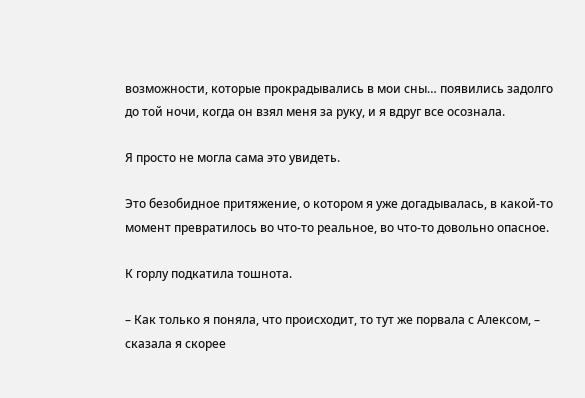возможности, которые прокрадывались в мои сны… появились задолго до той ночи, когда он взял меня за руку, и я вдруг все осознала.

Я просто не могла сама это увидеть.

Это безобидное притяжение, о котором я уже догадывалась, в какой-то момент превратилось во что-то реальное, во что-то довольно опасное.

К горлу подкатила тошнота.

– Как только я поняла, что происходит, то тут же порвала с Алексом, – сказала я скорее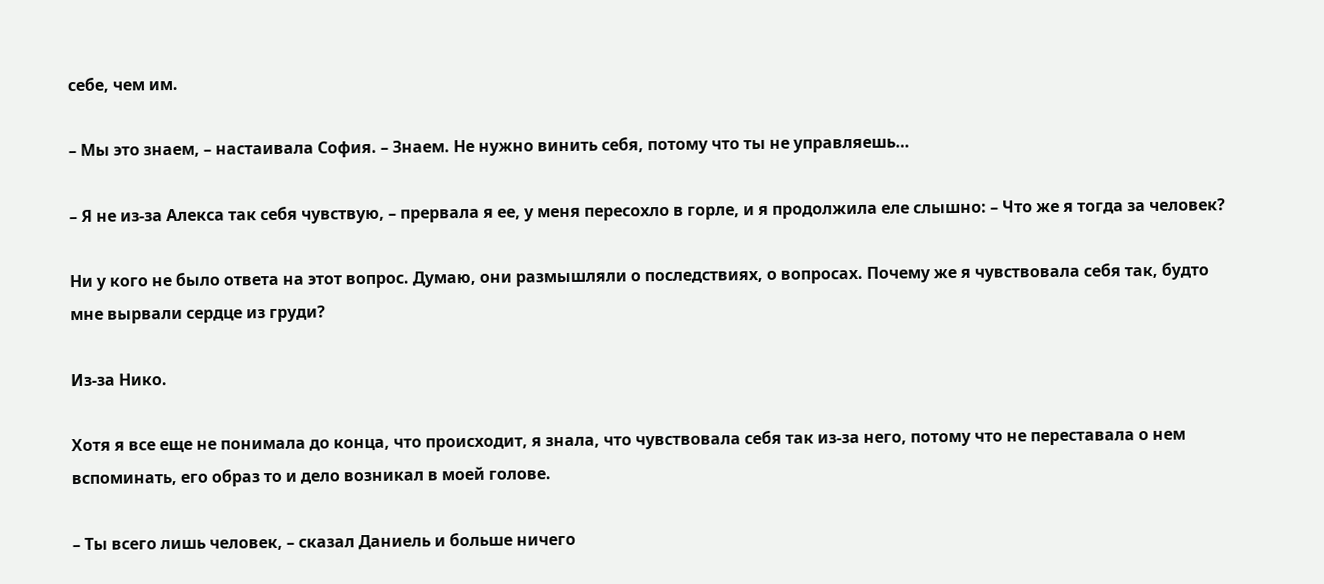себе, чем им.

– Мы это знаем, – настаивала София. – Знаем. Не нужно винить себя, потому что ты не управляешь…

– Я не из-за Алекса так себя чувствую, – прервала я ее, у меня пересохло в горле, и я продолжила еле слышно: – Что же я тогда за человек?

Ни у кого не было ответа на этот вопрос. Думаю, они размышляли о последствиях, о вопросах. Почему же я чувствовала себя так, будто мне вырвали сердце из груди?

Из-за Нико.

Хотя я все еще не понимала до конца, что происходит, я знала, что чувствовала себя так из-за него, потому что не переставала о нем вспоминать, его образ то и дело возникал в моей голове.

– Ты всего лишь человек, – сказал Даниель и больше ничего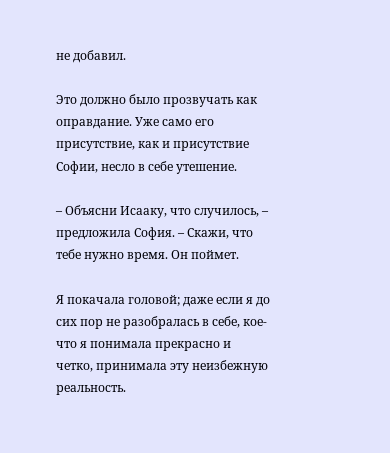не добавил.

Это должно было прозвучать как оправдание. Уже само его присутствие, как и присутствие Софии, несло в себе утешение.

– Объясни Исааку, что случилось, – предложила София. – Скажи, что тебе нужно время. Он поймет.

Я покачала головой; даже если я до сих пор не разобралась в себе, кое-что я понимала прекрасно и четко, принимала эту неизбежную реальность.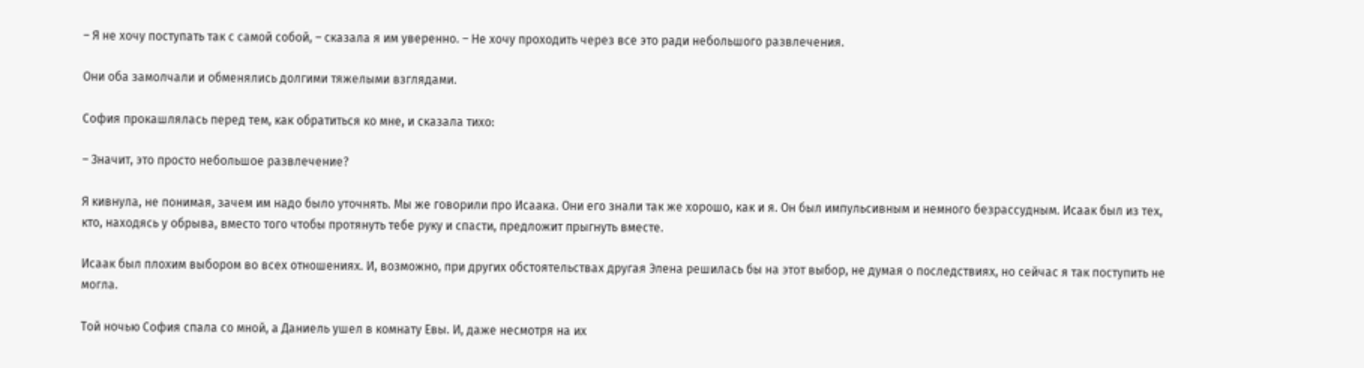– Я не хочу поступать так с самой собой, – сказала я им уверенно. – Не хочу проходить через все это ради небольшого развлечения.

Они оба замолчали и обменялись долгими тяжелыми взглядами.

София прокашлялась перед тем, как обратиться ко мне, и сказала тихо:

– Значит, это просто небольшое развлечение?

Я кивнула, не понимая, зачем им надо было уточнять. Мы же говорили про Исаака. Они его знали так же хорошо, как и я. Он был импульсивным и немного безрассудным. Исаак был из тех, кто, находясь у обрыва, вместо того чтобы протянуть тебе руку и спасти, предложит прыгнуть вместе.

Исаак был плохим выбором во всех отношениях. И, возможно, при других обстоятельствах другая Элена решилась бы на этот выбор, не думая о последствиях, но сейчас я так поступить не могла.

Той ночью София спала со мной, а Даниель ушел в комнату Евы. И, даже несмотря на их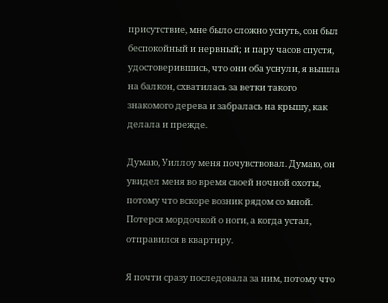присутствие, мне было сложно уснуть, сон был беспокойный и нервный; и пару часов спустя, удостоверившись, что они оба уснули, я вышла на балкон, схватилась за ветки такого знакомого дерева и забралась на крышу, как делала и прежде.

Думаю, Уиллоу меня почувствовал. Думаю, он увидел меня во время своей ночной охоты, потому что вскоре возник рядом со мной. Потерся мордочкой о ноги, а когда устал, отправился в квартиру.

Я почти сразу последовала за ним, потому что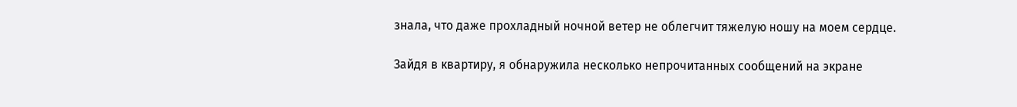знала, что даже прохладный ночной ветер не облегчит тяжелую ношу на моем сердце.

Зайдя в квартиру, я обнаружила несколько непрочитанных сообщений на экране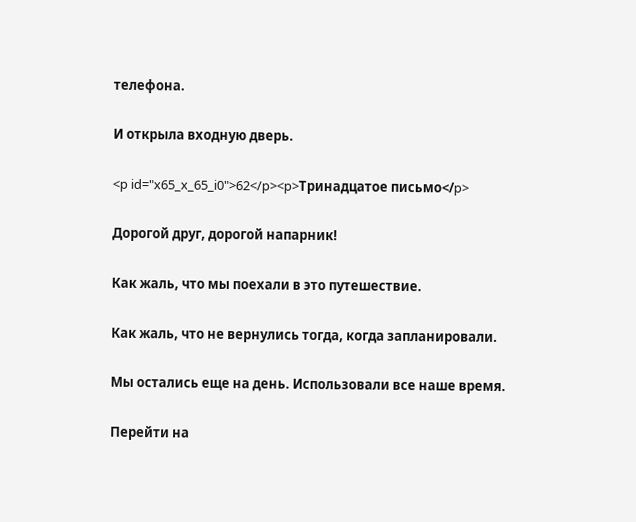телефона.

И открыла входную дверь.

<p id="x65_x_65_i0">62</p><p>Тринадцатое письмо</p>

Дорогой друг, дорогой напарник!

Как жаль, что мы поехали в это путешествие.

Как жаль, что не вернулись тогда, когда запланировали.

Мы остались еще на день. Использовали все наше время.

Перейти на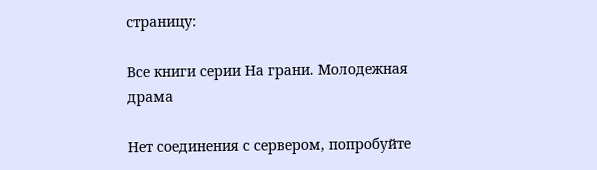страницу:

Все книги серии На грани. Молодежная драма

Нет соединения с сервером, попробуйте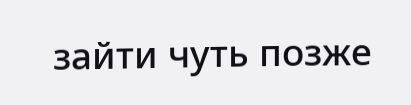зайти чуть позже